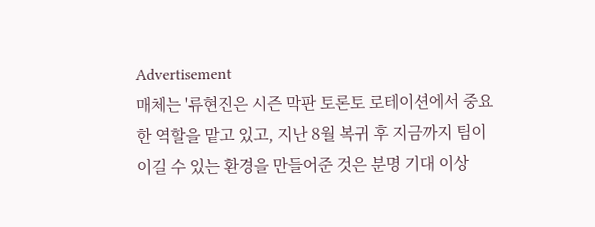Advertisement
매체는 '류현진은 시즌 막판 토론토 로테이션에서 중요한 역할을 맡고 있고, 지난 8월 복귀 후 지금까지 팀이 이길 수 있는 환경을 만들어준 것은 분명 기대 이상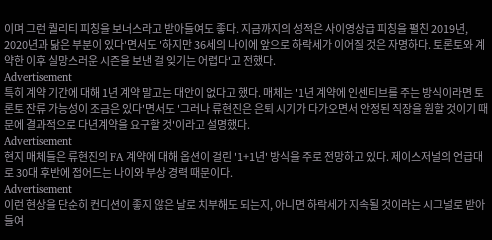이며 그런 퀄리티 피칭을 보너스라고 받아들여도 좋다. 지금까지의 성적은 사이영상급 피칭을 펼친 2019년, 2020년과 닮은 부분이 있다'면서도 '하지만 36세의 나이에 앞으로 하락세가 이어질 것은 자명하다. 토론토와 계약한 이후 실망스러운 시즌을 보낸 걸 잊기는 어렵다'고 전했다.
Advertisement
특히 계약 기간에 대해 1년 계약 말고는 대안이 없다고 했다. 매체는 '1년 계약에 인센티브를 주는 방식이라면 토론토 잔류 가능성이 조금은 있다'면서도 '그러나 류현진은 은퇴 시기가 다가오면서 안정된 직장을 원할 것이기 때문에 결과적으로 다년계약을 요구할 것'이라고 설명했다.
Advertisement
현지 매체들은 류현진의 FA 계약에 대해 옵션이 걸린 '1+1년' 방식을 주로 전망하고 있다. 제이스저널의 언급대로 30대 후반에 접어드는 나이와 부상 경력 때문이다.
Advertisement
이런 현상을 단순히 컨디션이 좋지 않은 날로 치부해도 되는지, 아니면 하락세가 지속될 것이라는 시그널로 받아들여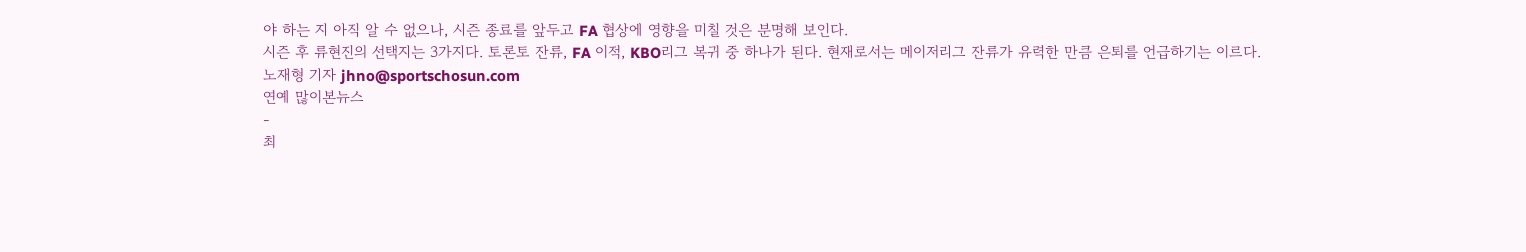야 하는 지 아직 알 수 없으나, 시즌 종료를 앞두고 FA 협상에 영향을 미칠 것은 분명해 보인다.
시즌 후 류현진의 선택지는 3가지다. 토론토 잔류, FA 이적, KBO리그 복귀 중 하나가 된다. 현재로서는 메이저리그 잔류가 유력한 만큼 은퇴를 언급하기는 이르다.
노재형 기자 jhno@sportschosun.com
연예 많이본뉴스
-
최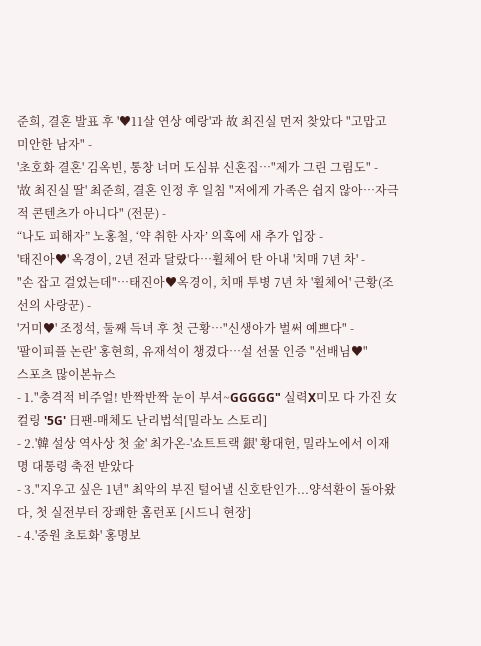준희, 결혼 발표 후 '♥11살 연상 예랑'과 故 최진실 먼저 찾았다 "고맙고 미안한 남자" -
'초호화 결혼' 김옥빈, 통창 너머 도심뷰 신혼집…"제가 그린 그림도" -
'故 최진실 딸' 최준희, 결혼 인정 후 일침 "저에게 가족은 쉽지 않아…자극적 콘텐츠가 아니다" (전문) -
“나도 피해자” 노홍철, ‘약 취한 사자’ 의혹에 새 추가 입장 -
'태진아♥' 옥경이, 2년 전과 달랐다…휠체어 탄 아내 '치매 7년 차' -
"손 잡고 걸었는데"…태진아♥옥경이, 치매 투병 7년 차 '휠체어' 근황(조선의 사랑꾼) -
'거미♥' 조정석, 둘째 득녀 후 첫 근황…"신생아가 벌써 예쁘다" -
'팔이피플 논란' 홍현희, 유재석이 챙겼다…설 선물 인증 "선배님♥"
스포츠 많이본뉴스
- 1."충격적 비주얼! 반짝반짝 눈이 부셔~GGGGG" 실력X미모 다 가진 女컬링 '5G' 日팬-매체도 난리법석[밀라노 스토리]
- 2.'韓 설상 역사상 첫 金' 최가온-'쇼트트랙 銀' 황대헌, 밀라노에서 이재명 대통령 축전 받았다
- 3."지우고 싶은 1년" 최악의 부진 털어낼 신호탄인가...양석환이 돌아왔다, 첫 실전부터 장쾌한 홈런포 [시드니 현장]
- 4.'중원 초토화' 홍명보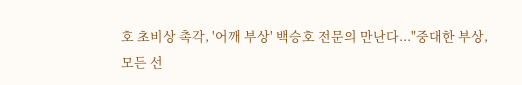호 초비상 촉각, '어깨 부상' 백승호 전문의 만난다..."중대한 부상, 모든 선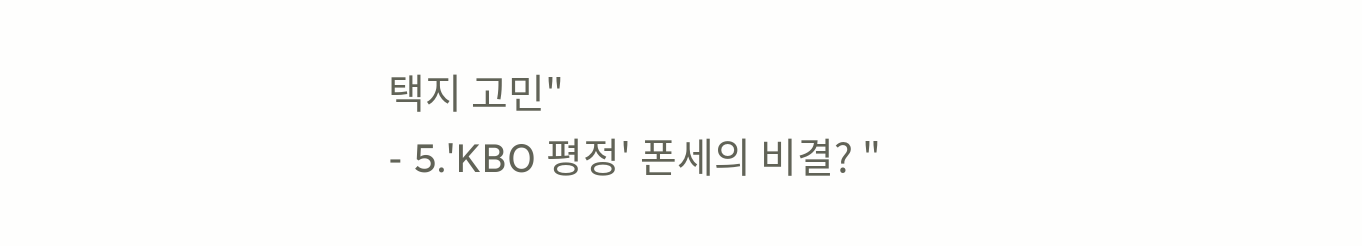택지 고민"
- 5.'KBO 평정' 폰세의 비결? "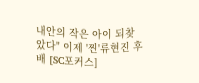내안의 작은 아이 되찾았다" 이제 '찐'류현진 후배 [SC포커스]